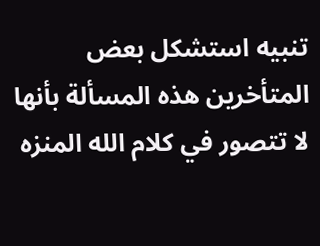تنبيه استشكل بعض المتأخرين هذه المسألة بأنها لا تتصور في كلام الله المنزه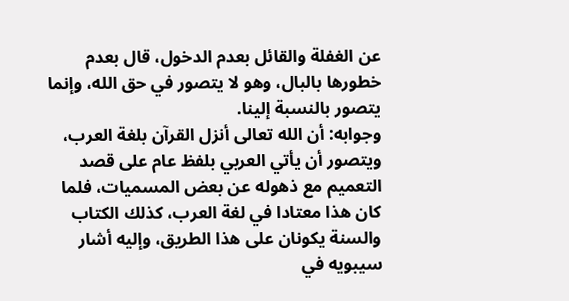عن الغفلة والقائل بعدم الدخول، قال بعدم خطورها بالبال، وهو لا يتصور في حق الله، وإنما يتصور بالنسبة إلينا.
وجوابه: أن الله تعالى أنزل القرآن بلغة العرب، ويتصور أن يأتي العربي بلفظ عام على قصد التعميم مع ذهوله عن بعض المسميات، فلما كان هذا معتادا في لغة العرب، كذلك الكتاب والسنة يكونان على هذا الطريق، وإليه أشار سيبويه في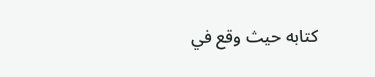كتابه حيث وقع في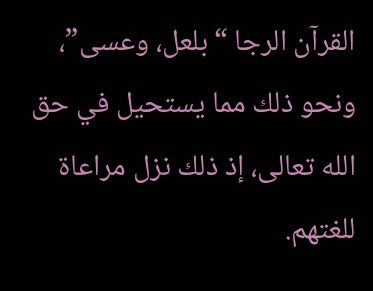القرآن الرجا “بلعل، وعسى”، ونحو ذلك مما يستحيل في حق الله تعالى، إذ ذلك نزل مراعاة للغتهم.